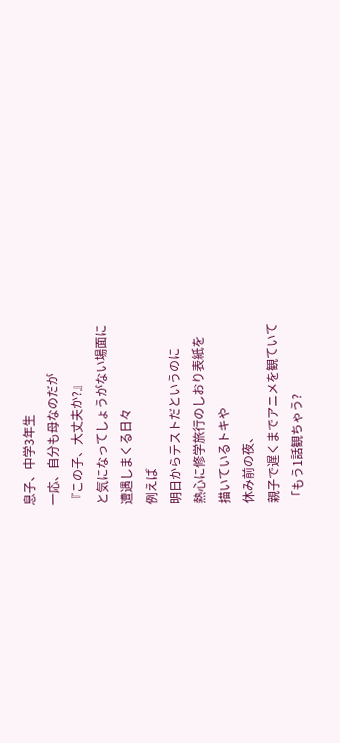息子、中学3年生
一応、自分も母なのだが
『この子、大丈夫か?』
と気になってしょうがない場面に
遭遇しまくる日々
例えば
明日からテストだというのに
熱心に修学旅行のしおり表紙を
描いているトキや
休み前の夜、
親子で遅くまでアニメを観ていて
「もう1話観ちゃう?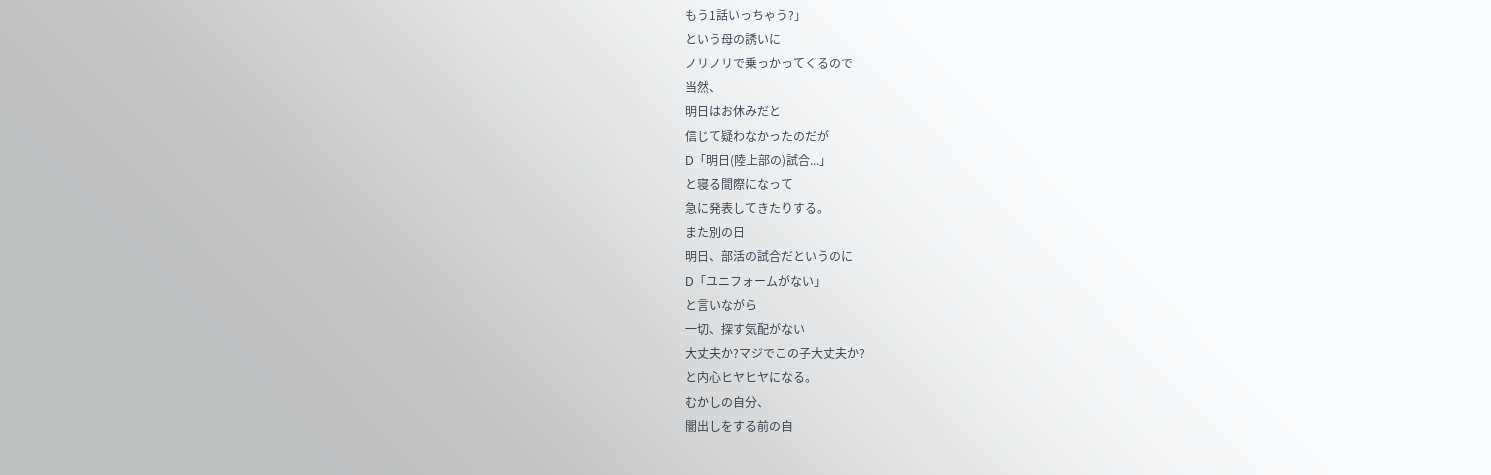もう1話いっちゃう?」
という母の誘いに
ノリノリで乗っかってくるので
当然、
明日はお休みだと
信じて疑わなかったのだが
D「明日(陸上部の)試合...」
と寝る間際になって
急に発表してきたりする。
また別の日
明日、部活の試合だというのに
D「ユニフォームがない」
と言いながら
一切、探す気配がない
大丈夫か?マジでこの子大丈夫か?
と内心ヒヤヒヤになる。
むかしの自分、
闇出しをする前の自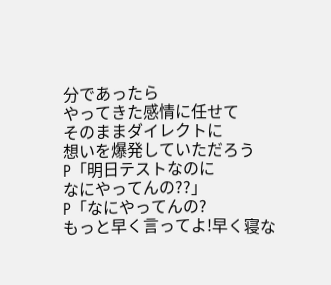分であったら
やってきた感情に任せて
そのままダイレクトに
想いを爆発していただろう
P「明日テストなのに
なにやってんの??」
P「なにやってんの?
もっと早く言ってよ!早く寝な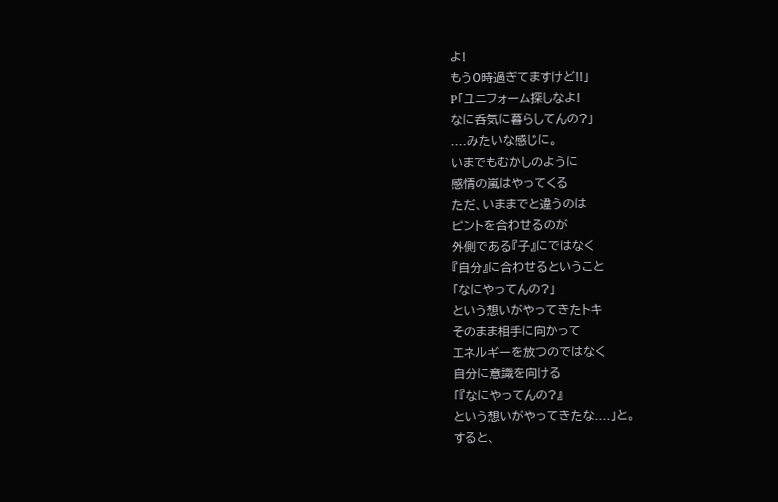よ!
もう0時過ぎてますけど!!」
P「ユニフォーム探しなよ!
なに呑気に暮らしてんの?」
....みたいな感じに。
いまでもむかしのように
感情の嵐はやってくる
ただ、いままでと違うのは
ピントを合わせるのが
外側である『子』にではなく
『自分』に合わせるということ
「なにやってんの?」
という想いがやってきたトキ
そのまま相手に向かって
エネルギーを放つのではなく
自分に意識を向ける
「『なにやってんの?』
という想いがやってきたな....」と。
すると、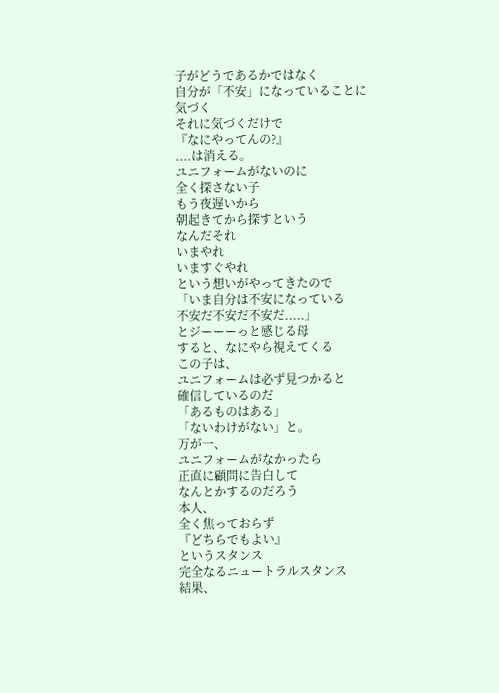子がどうであるかではなく
自分が「不安」になっていることに気づく
それに気づくだけで
『なにやってんの?』
....は消える。
ユニフォームがないのに
全く探さない子
もう夜遅いから
朝起きてから探すという
なんだそれ
いまやれ
いますぐやれ
という想いがやってきたので
「いま自分は不安になっている
不安だ不安だ不安だ.....」
とジーーーっと感じる母
すると、なにやら視えてくる
この子は、
ユニフォームは必ず見つかると
確信しているのだ
「あるものはある」
「ないわけがない」と。
万が一、
ユニフォームがなかったら
正直に顧問に告白して
なんとかするのだろう
本人、
全く焦っておらず
『どちらでもよい』
というスタンス
完全なるニュートラルスタンス
結果、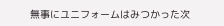無事にユニフォームはみつかった次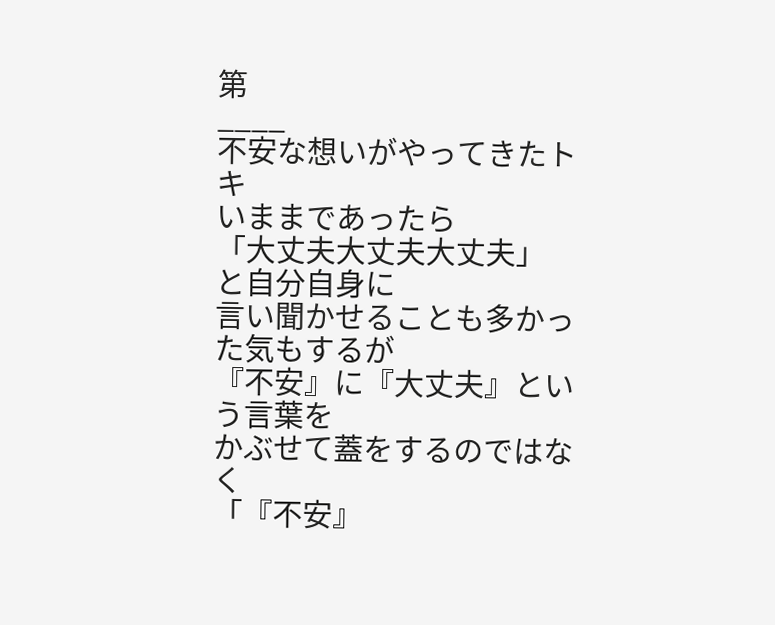第
____
不安な想いがやってきたトキ
いままであったら
「大丈夫大丈夫大丈夫」
と自分自身に
言い聞かせることも多かった気もするが
『不安』に『大丈夫』という言葉を
かぶせて蓋をするのではなく
「『不安』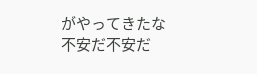がやってきたな
不安だ不安だ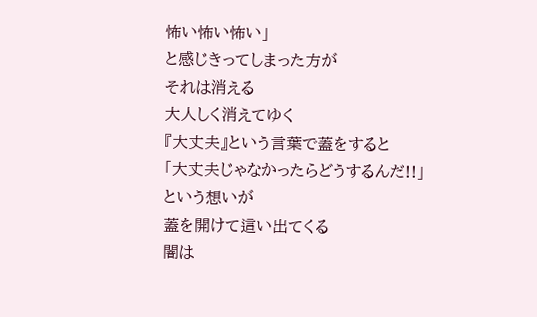怖い怖い怖い」
と感じきってしまった方が
それは消える
大人しく消えてゆく
『大丈夫』という言葉で蓋をすると
「大丈夫じゃなかったらどうするんだ!!」
という想いが
蓋を開けて這い出てくる
闇は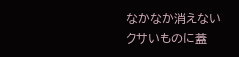なかなか消えない
クサいものに蓋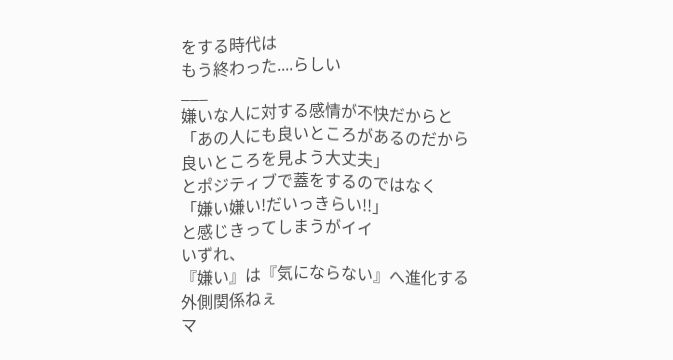をする時代は
もう終わった....らしい
___
嫌いな人に対する感情が不快だからと
「あの人にも良いところがあるのだから
良いところを見よう大丈夫」
とポジティブで蓋をするのではなく
「嫌い嫌い!だいっきらい!!」
と感じきってしまうがイイ
いずれ、
『嫌い』は『気にならない』へ進化する
外側関係ねぇ
マ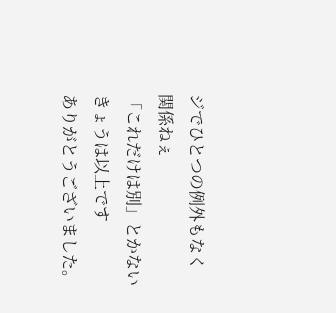ジでひとつの例外もなく
関係ねぇ
「これだけは別」とかない
きょうは以上です
ありがとうございました。